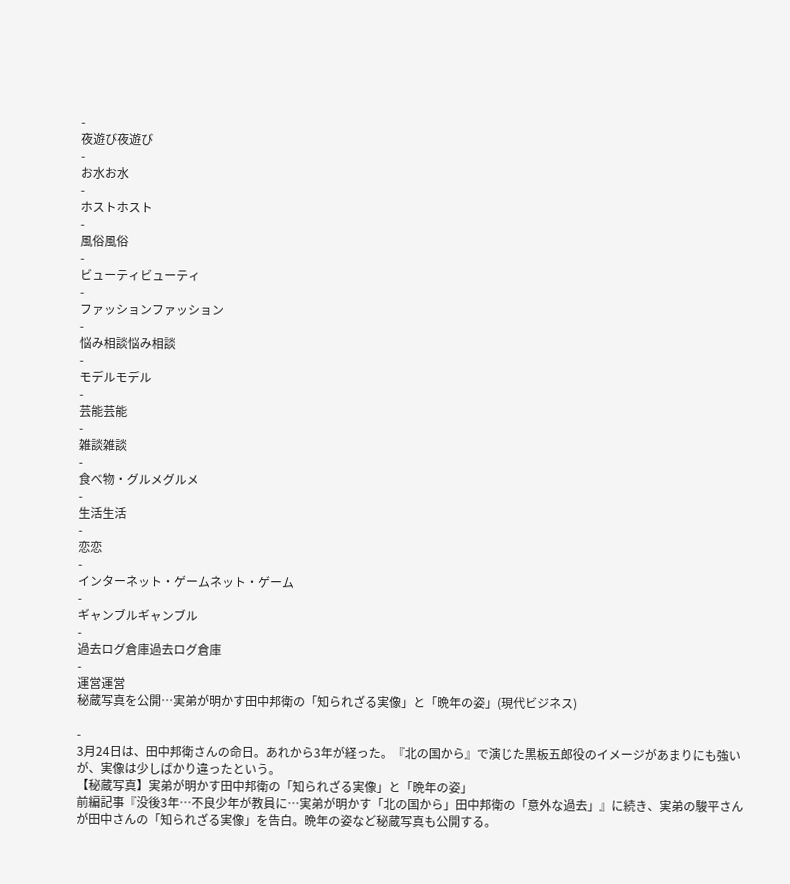-
夜遊び夜遊び
-
お水お水
-
ホストホスト
-
風俗風俗
-
ビューティビューティ
-
ファッションファッション
-
悩み相談悩み相談
-
モデルモデル
-
芸能芸能
-
雑談雑談
-
食べ物・グルメグルメ
-
生活生活
-
恋恋
-
インターネット・ゲームネット・ゲーム
-
ギャンブルギャンブル
-
過去ログ倉庫過去ログ倉庫
-
運営運営
秘蔵写真を公開…実弟が明かす田中邦衛の「知られざる実像」と「晩年の姿」(現代ビジネス)

-
3月24日は、田中邦衛さんの命日。あれから3年が経った。『北の国から』で演じた黒板五郎役のイメージがあまりにも強いが、実像は少しばかり違ったという。
【秘蔵写真】実弟が明かす田中邦衛の「知られざる実像」と「晩年の姿」
前編記事『没後3年…不良少年が教員に…実弟が明かす「北の国から」田中邦衛の「意外な過去」』に続き、実弟の駿平さんが田中さんの「知られざる実像」を告白。晩年の姿など秘蔵写真も公開する。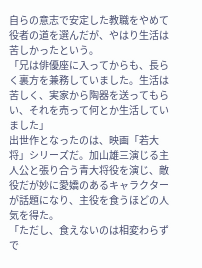自らの意志で安定した教職をやめて役者の道を選んだが、やはり生活は苦しかったという。
「兄は俳優座に入ってからも、長らく裏方を兼務していました。生活は苦しく、実家から陶器を送ってもらい、それを売って何とか生活していました」
出世作となったのは、映画「若大将」シリーズだ。加山雄三演じる主人公と張り合う青大将役を演じ、敵役だが妙に愛嬌のあるキャラクターが話題になり、主役を食うほどの人気を得た。
「ただし、食えないのは相変わらずで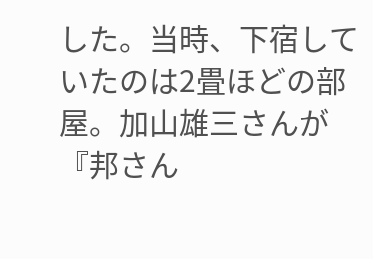した。当時、下宿していたのは2畳ほどの部屋。加山雄三さんが『邦さん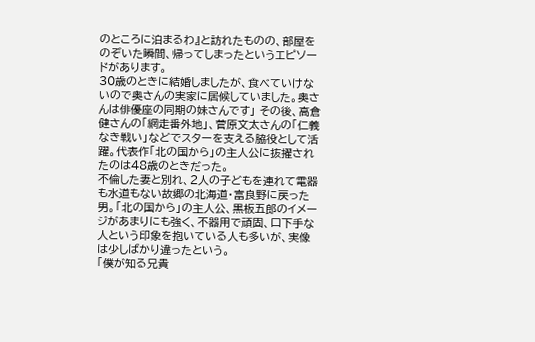のところに泊まるわ』と訪れたものの、部屋をのぞいた瞬間、帰ってしまったというエピソードがあります。
30歳のときに結婚しましたが、食べていけないので奥さんの実家に居候していました。奥さんは俳優座の同期の妹さんです」 その後、高倉健さんの「網走番外地」、菅原文太さんの「仁義なき戦い」などでスターを支える脇役として活躍。代表作「北の国から」の主人公に抜擢されたのは48歳のときだった。
不倫した妻と別れ、2人の子どもを連れて電器も水道もない故郷の北海道・富良野に戻った男。「北の国から」の主人公、黒板五郎のイメージがあまりにも強く、不器用で頑固、口下手な人という印象を抱いている人も多いが、実像は少しばかり違ったという。
「僕が知る兄貴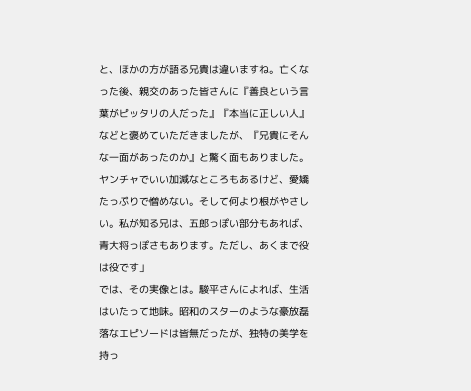と、ほかの方が語る兄貴は違いますね。亡くなった後、親交のあった皆さんに『善良という言葉がピッタリの人だった』『本当に正しい人』などと褒めていただきましたが、『兄貴にそんな一面があったのか』と驚く面もありました。
ヤンチャでいい加減なところもあるけど、愛嬌たっぷりで憎めない。そして何より根がやさしい。私が知る兄は、五郎っぽい部分もあれば、青大将っぽさもあります。ただし、あくまで役は役です」
では、その実像とは。駿平さんによれば、生活はいたって地味。昭和のスターのような豪放磊落なエピソードは皆無だったが、独特の美学を持っ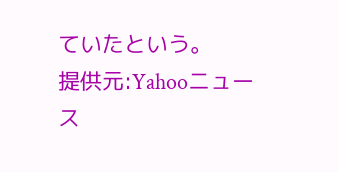ていたという。
提供元:Yahooニュース